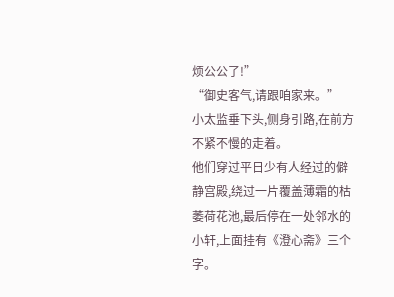烦公公了!”
“御史客气,请跟咱家来。”
小太监垂下头,侧身引路,在前方不紧不慢的走着。
他们穿过平日少有人经过的僻静宫殿,绕过一片覆盖薄霜的枯萎荷花池,最后停在一处邻水的小轩,上面挂有《澄心斋》三个字。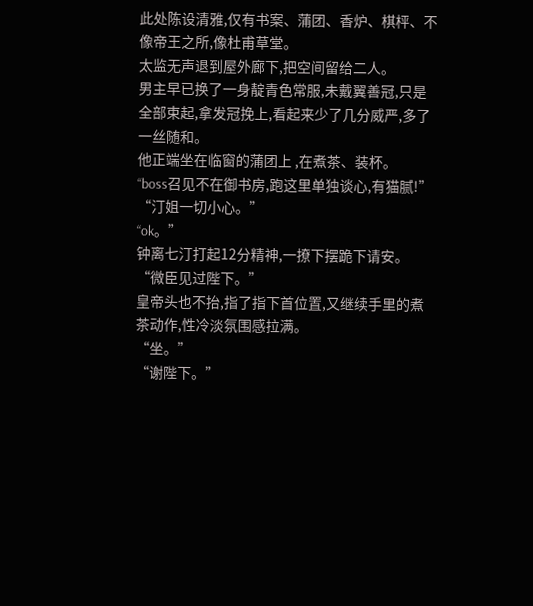此处陈设清雅,仅有书案、蒲团、香炉、棋枰、不像帝王之所,像杜甫草堂。
太监无声退到屋外廊下,把空间留给二人。
男主早已换了一身靛青色常服,未戴翼善冠,只是全部束起,拿发冠挽上,看起来少了几分威严,多了一丝随和。
他正端坐在临窗的蒲团上 ,在煮茶、装杯。
“boss召见不在御书房,跑这里单独谈心,有猫腻!”
“汀姐一切小心。”
“ok。”
钟离七汀打起12分精神,一撩下摆跪下请安。
“微臣见过陛下。”
皇帝头也不抬,指了指下首位置,又继续手里的煮茶动作,性冷淡氛围感拉满。
“坐。”
“谢陛下。”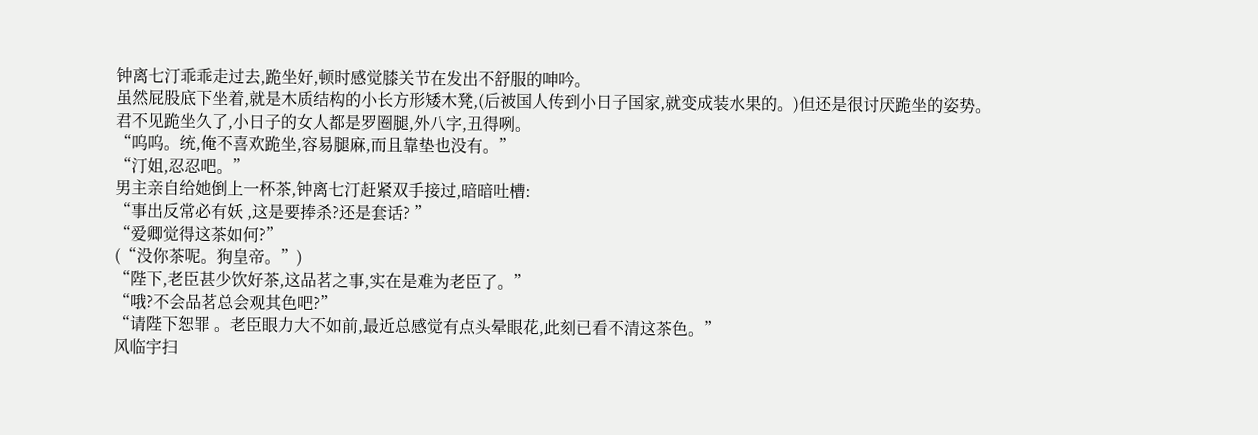钟离七汀乖乖走过去,跪坐好,顿时感觉膝关节在发出不舒服的呻吟。
虽然屁股底下坐着,就是木质结构的小长方形矮木凳,(后被国人传到小日子国家,就变成装水果的。)但还是很讨厌跪坐的姿势。
君不见跪坐久了,小日子的女人都是罗圈腿,外八字,丑得咧。
“呜呜。统,俺不喜欢跪坐,容易腿麻,而且靠垫也没有。”
“汀姐,忍忍吧。”
男主亲自给她倒上一杯茶,钟离七汀赶紧双手接过,暗暗吐槽:
“事出反常必有妖 ,这是要捧杀?还是套话? ”
“爱卿觉得这茶如何?”
(“没你茶呢。狗皇帝。”)
“陛下,老臣甚少饮好茶,这品茗之事,实在是难为老臣了。”
“哦?不会品茗总会观其色吧?”
“请陛下恕罪 。老臣眼力大不如前,最近总感觉有点头晕眼花,此刻已看不清这茶色。”
风临宇扫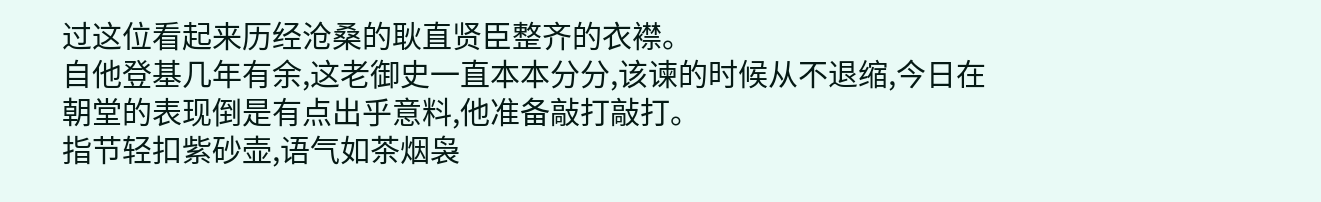过这位看起来历经沧桑的耿直贤臣整齐的衣襟。
自他登基几年有余,这老御史一直本本分分,该谏的时候从不退缩,今日在朝堂的表现倒是有点出乎意料,他准备敲打敲打。
指节轻扣紫砂壶,语气如茶烟袅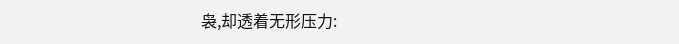袅,却透着无形压力: